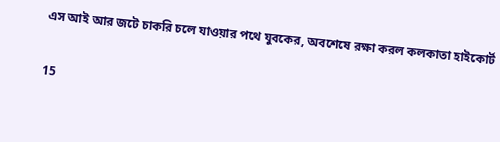এস আই আর জটে চাকরি চলে যাওয়ার পথে যুবকের, অবশেষে রক্ষা করল কলকাতা হাইকোর্ট

15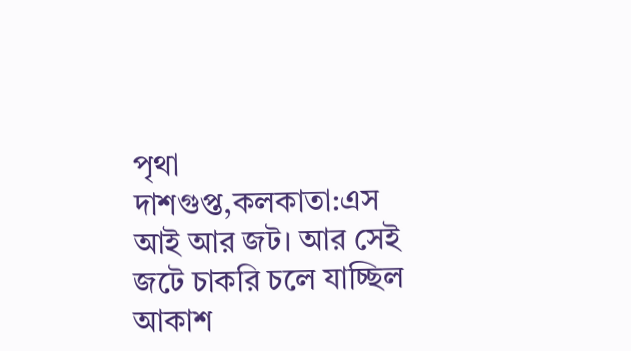পৃথা দাশগুপ্ত,কলকাতা:এস আই আর জট। আর সেই জটে চাকরি চলে যাচ্ছিল আকাশ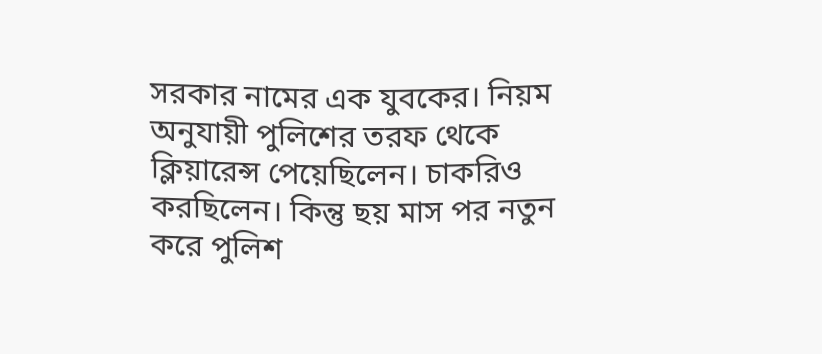সরকার নামের এক যুবকের। নিয়ম অনুযায়ী পুলিশের তরফ থেকে ক্লিয়ারেন্স পেয়েছিলেন। চাকরিও করছিলেন। কিন্তু ছয় মাস পর নতুন করে পুলিশ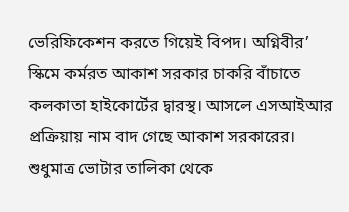ভেরিফিকেশন করতে গিয়েই বিপদ। অগ্নিবীর’ স্কিমে কর্মরত আকাশ সরকার চাকরি বাঁচাতে কলকাতা হাইকোর্টের দ্বারস্থ। আসলে এসআইআর প্রক্রিয়ায় নাম বাদ গেছে আকাশ সরকারের। শুধুমাত্র ভোটার তালিকা থেকে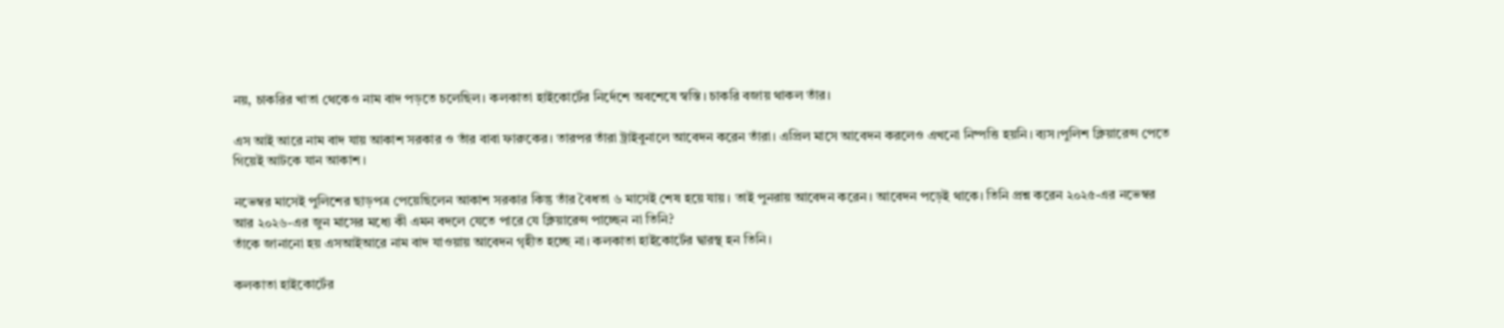নয়, চাকরির খাতা থেকেও নাম বাদ পড়তে চলেছিল। কলকাতা হাইকোর্টের নির্দেশে অবশেষে স্বস্তি। চাকরি বজায় থাকল তাঁর।

এস আই আরে নাম বাদ যায় আকাশ সরকার ও তাঁর বাবা ফারুকের। তারপর তাঁরা ট্রাইবুনালে আবেদন করেন তাঁরা। এপ্রিল মাসে আবেদন করলেও এখনো নিষ্পত্তি হয়নি। ব্যস।‌পুলিশ ক্লিয়ারেন্স পেতে গিয়েই আটকে যান আকাশ।

নভেম্বর মাসেই পুলিশের ছাড়পত্র পেয়েছিলেন আকাশ সরকার কিন্তু তাঁর বৈধতা ৬ মাসেই শেষ হয়ে যায়। তাই পুনরায় আবেদন করেন। আবেদন পড়েই থাকে। তিনি প্রশ্ন করেন ২০২৫-এর নভেম্বর আর ২০২৬-এর জুন মাসের মধ্যে কী এমন বদলে যেতে পারে যে ক্লিয়ারেন্স পাচ্ছেন না তিনি?
তাঁকে জানানো হয় এসআইআরে নাম বাদ যাওয়ায় আবেদন গৃহীত হচ্ছে না। কলকাতা হাইকোর্টের দ্বারস্থ হন তিনি।‌

কলকাতা হাইকোর্টের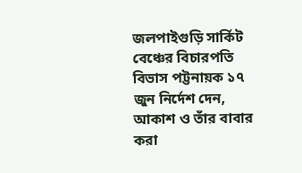জলপাইগুড়ি সার্কিট বেঞ্চের বিচারপতি বিভাস পট্টনায়ক ১৭ জুন নির্দেশ দেন, আকাশ ও তাঁর বাবার করা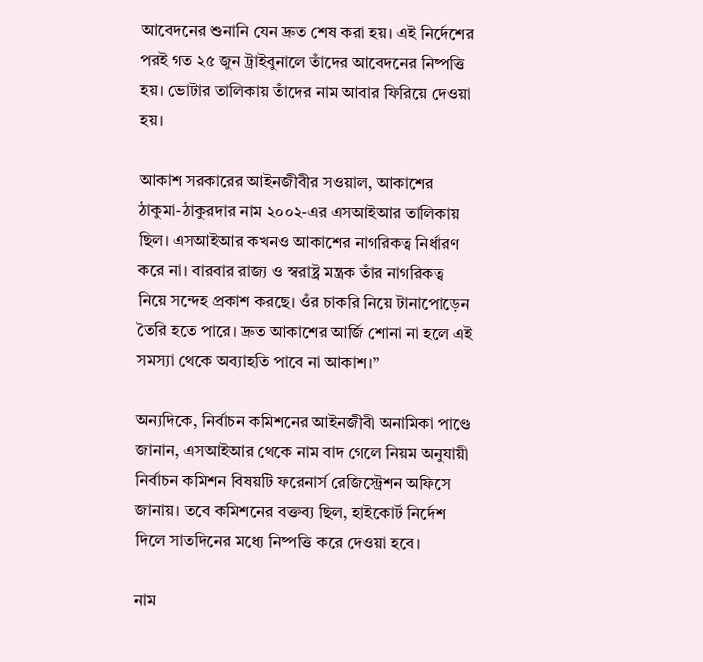আবেদনের শুনানি যেন দ্রুত শেষ করা হয়। এই নির্দেশের পরই গত ২৫ জুন ট্রাইবুনালে তাঁদের আবেদনের নিষ্পত্তি হয়। ভোটার তালিকায় তাঁদের নাম আবার ফিরিয়ে দেওয়া হয়।‌

আকাশ সরকারের আইনজীবীর স‌ওয়াল, আকাশের ঠাকুমা-ঠাকুরদার নাম ২০০২-এর এসআইআর তালিকায় ছিল। এসআইআর কখনও আকাশের নাগরিকত্ব নির্ধারণ করে না। বারবার রাজ্য ও স্বরাষ্ট্র মন্ত্রক তাঁর নাগরিকত্ব নিয়ে সন্দেহ প্রকাশ করছে। ওঁর চাকরি নিয়ে টানাপোড়েন তৈরি হতে পারে। দ্রুত আকাশের আর্জি শোনা না হলে এই সমস্যা থেকে অব্যাহতি পাবে না আকাশ।”

অন্যদিকে, নির্বাচন কমিশনের আইনজীবী অনামিকা পাণ্ডে জানান, এসআইআর থেকে নাম বাদ গেলে নিয়ম অনুযায়ী নির্বাচন কমিশন বিষয়টি ফরেনার্স রেজিস্ট্রেশন অফিসে জানায়। তবে কমিশনের বক্তব্য ছিল, হাইকোর্ট নির্দেশ দিলে সাতদিনের মধ্যে নিষ্পত্তি করে দেওয়া হবে।

নাম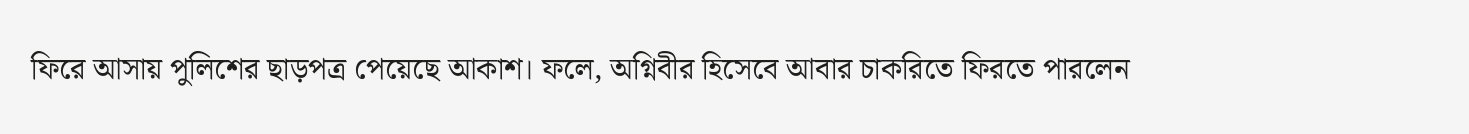ফিরে আসায় পুলিশের ছাড়পত্র পেয়েছে আকাশ। ফলে, অগ্নিবীর হিসেবে আবার চাকরিতে ফিরতে পারলেন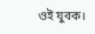ওই যুবক।